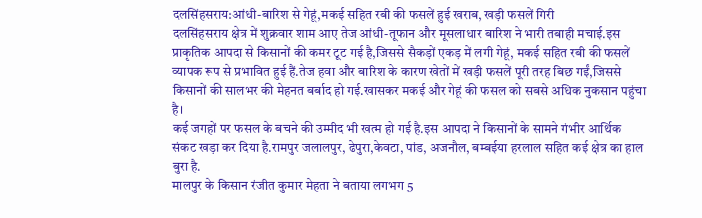दलसिंहसराय:आंधी-बारिश से गेहूं,मकई सहित रबी की फसलें हुई खराब, खड़ी फसलें गिरी
दलसिंहसराय क्षेत्र में शुक्रवार शाम आए तेज आंधी-तूफान और मूसलाधार बारिश ने भारी तबाही मचाई.इस प्राकृतिक आपदा से किसानों की कमर टूट गई है,जिससे सैकड़ों एकड़ में लगी गेहूं, मकई सहित रबी की फसलें व्यापक रूप से प्रभावित हुई हैं.तेज हवा और बारिश के कारण खेतों में खड़ी फसलें पूरी तरह बिछ गईं,जिससे किसानों की सालभर की मेहनत बर्बाद हो गई.खासकर मकई और गेहूं की फसल को सबसे अधिक नुकसान पहुंचा है।
कई जगहों पर फसल के बचने की उम्मीद भी खत्म हो गई है.इस आपदा ने किसानों के सामने गंभीर आर्थिक संकट खड़ा कर दिया है.रामपुर जलालपुर, ढेपुरा,केवटा, पांड, अजनौल, बम्बईया हरलाल सहित कई क्षेत्र का हाल बुरा है.
मालपुर के किसान रंजीत कुमार मेहता ने बताया लगभग 5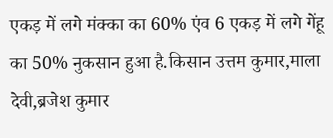एकड़ में लगे मंक्का का 60% एंव 6 एकड़ में लगे गेंहू का 50% नुकसान हुआ है.किसान उत्तम कुमार,माला देवी,ब्रजेश कुमार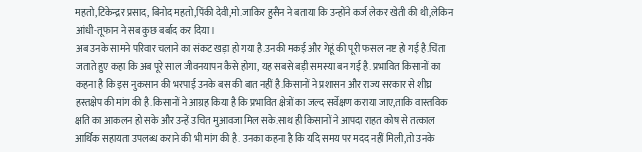महतो,टिकेन्द्रर प्रसाद, बिनोद महतो,पिंकी देवी,मो.जाकिर हुसैन ने बताया कि उन्होंने कर्ज लेकर खेती की थी,लेकिन आंधी-तूफान ने सब कुछ बर्बाद कर दिया।
अब उनके सामने परिवार चलाने का संकट खड़ा हो गया है.उनकी मकई और गेहूं की पूरी फसल नष्ट हो गई है.चिंता जताते हुए कहा कि अब पूरे साल जीवनयापन कैसे होगा, यह सबसे बड़ी समस्या बन गई है. प्रभावित किसानों का कहना है कि इस नुकसान की भरपाई उनके बस की बात नहीं है.किसानों ने प्रशासन और राज्य सरकार से शीघ्र हस्तक्षेप की मांग की है.किसानों ने आग्रह किया है कि प्रभावित क्षेत्रों का जल्द सर्वेक्षण कराया जाए,ताकि वास्तविक क्षति का आकलन हो सके और उन्हें उचित मुआवजा मिल सके.साथ ही किसानों ने आपदा राहत कोष से तत्काल आर्थिक सहायता उपलब्ध कराने की भी मांग की है. उनका कहना है कि यदि समय पर मदद नहीं मिली,तो उनके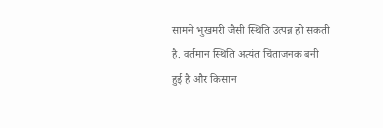सामने भुखमरी जैसी स्थिति उत्पन्न हो सकती है. वर्तमान स्थिति अत्यंत चिंताजनक बनी हुई है और किसान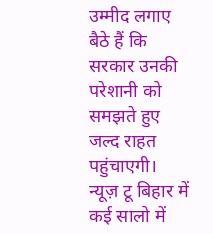उम्मीद लगाए बैठे हैं कि सरकार उनकी परेशानी को समझते हुए जल्द राहत पहुंचाएगी।
न्यूज़ टू बिहार में कई सालो में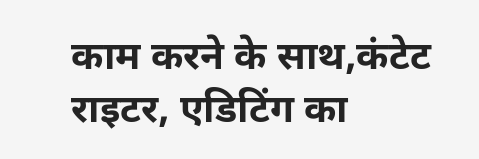काम करने के साथ,कंटेट राइटर, एडिटिंग का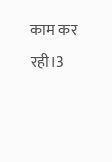काम कर रही।3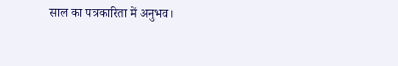साल का पत्रकारिता में अनुभव।